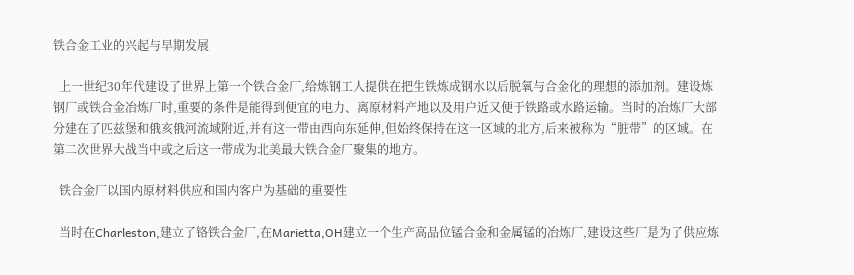铁合金工业的兴起与早期发展

  上一世纪30年代建设了世界上第一个铁合金厂,给炼钢工人提供在把生铁炼成钢水以后脱氧与合金化的理想的添加剂。建设炼钢厂或铁合金冶炼厂时,重要的条件是能得到便宜的电力、离原材料产地以及用户近又便于铁路或水路运输。当时的冶炼厂大部分建在了匹兹堡和俄亥俄河流域附近,并有这一带由西向东延伸,但始终保持在这一区域的北方,后来被称为“脏带”的区域。在第二次世界大战当中或之后这一带成为北美最大铁合金厂聚集的地方。

  铁合金厂以国内原材料供应和国内客户为基础的重要性

  当时在Charleston,建立了铬铁合金厂,在Marietta,OH建立一个生产高品位锰合金和金属锰的冶炼厂,建设这些厂是为了供应炼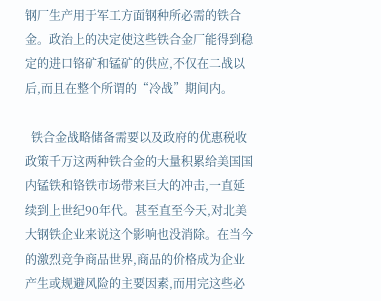钢厂生产用于军工方面钢种所必需的铁合金。政治上的决定使这些铁合金厂能得到稳定的进口铬矿和锰矿的供应,不仅在二战以后,而且在整个所谓的“冷战”期间内。

  铁合金战略储备需要以及政府的优惠税收政策千万这两种铁合金的大量积累给美国国内锰铁和铬铁市场带来巨大的冲击,一直延续到上世纪90年代。甚至直至今天,对北美大钢铁企业来说这个影响也没消除。在当今的激烈竞争商品世界,商品的价格成为企业产生或规避风险的主要因素,而用完这些必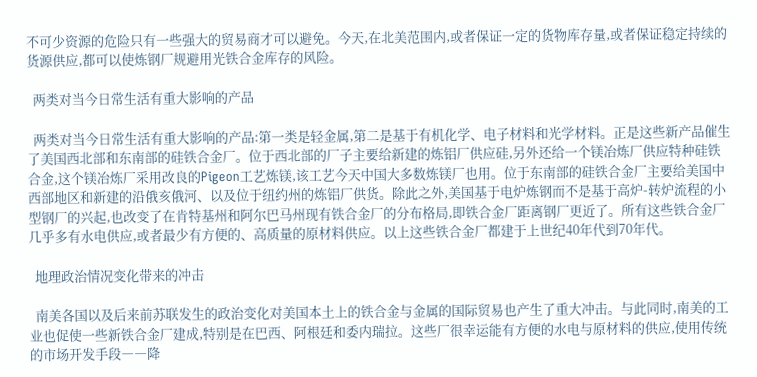不可少资源的危险只有一些强大的贸易商才可以避免。今天,在北美范围内,或者保证一定的货物库存量,或者保证稳定持续的货源供应,都可以使炼钢厂规避用光铁合金库存的风险。

  两类对当今日常生活有重大影响的产品

  两类对当今日常生活有重大影响的产品:第一类是轻金属,第二是基于有机化学、电子材料和光学材料。正是这些新产品催生了美国西北部和东南部的硅铁合金厂。位于西北部的厂子主要给新建的炼铝厂供应硅,另外还给一个镁冶炼厂供应特种硅铁合金,这个镁冶炼厂采用改良的Pigeon工艺炼镁,该工艺今天中国大多数炼镁厂也用。位于东南部的硅铁合金厂主要给美国中西部地区和新建的沿俄亥俄河、以及位于纽约州的炼铝厂供货。除此之外,美国基于电炉炼钢而不是基于高炉-转炉流程的小型钢厂的兴起,也改变了在肯特基州和阿尔巴马州现有铁合金厂的分布格局,即铁合金厂距离钢厂更近了。所有这些铁合金厂几乎多有水电供应,或者最少有方便的、高质量的原材料供应。以上这些铁合金厂都建于上世纪40年代到70年代。

  地理政治情况变化带来的冲击

  南美各国以及后来前苏联发生的政治变化对美国本土上的铁合金与金属的国际贸易也产生了重大冲击。与此同时,南美的工业也促使一些新铁合金厂建成,特别是在巴西、阿根廷和委内瑞拉。这些厂很幸运能有方便的水电与原材料的供应,使用传统的市场开发手段――降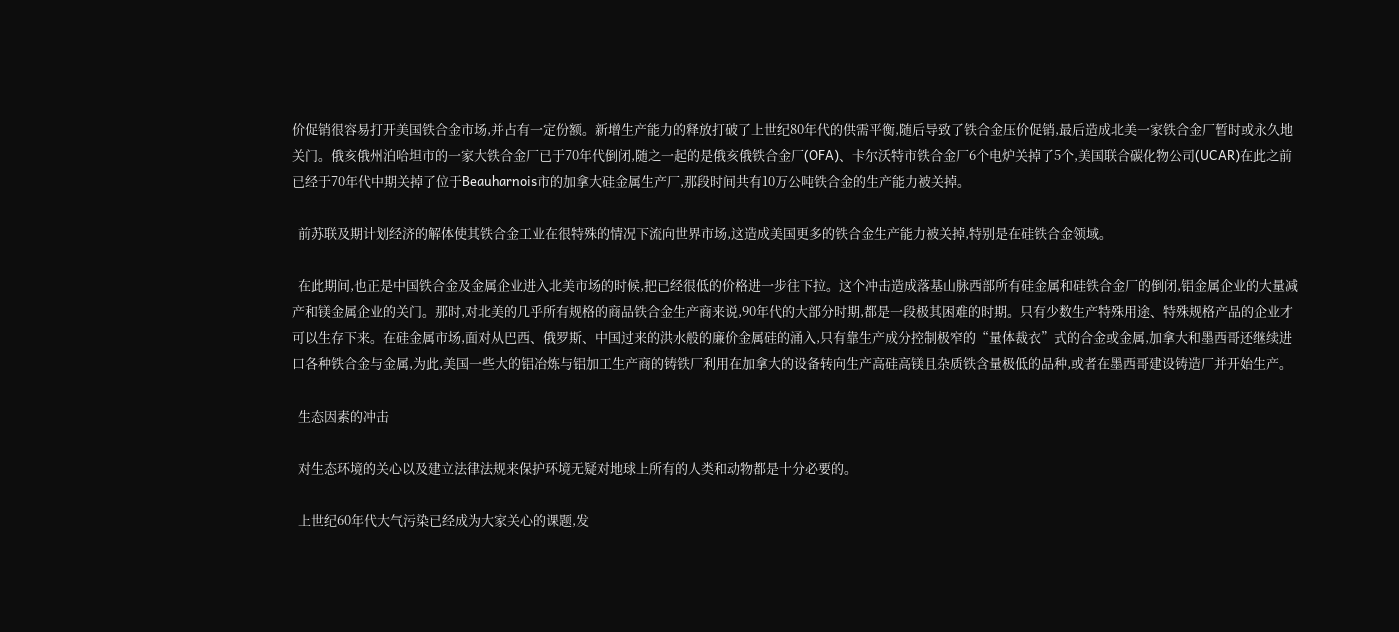价促销很容易打开美国铁合金市场,并占有一定份额。新增生产能力的释放打破了上世纪80年代的供需平衡,随后导致了铁合金压价促销,最后造成北美一家铁合金厂暂时或永久地关门。俄亥俄州泊哈坦市的一家大铁合金厂已于70年代倒闭,随之一起的是俄亥俄铁合金厂(OFA)、卡尔沃特市铁合金厂6个电炉关掉了5个,美国联合碳化物公司(UCAR)在此之前已经于70年代中期关掉了位于Beauharnois市的加拿大硅金属生产厂,那段时间共有10万公吨铁合金的生产能力被关掉。

  前苏联及期计划经济的解体使其铁合金工业在很特殊的情况下流向世界市场,这造成美国更多的铁合金生产能力被关掉,特别是在硅铁合金领域。

  在此期间,也正是中国铁合金及金属企业进入北美市场的时候,把已经很低的价格进一步往下拉。这个冲击造成落基山脉西部所有硅金属和硅铁合金厂的倒闭,铝金属企业的大量减产和镁金属企业的关门。那时,对北美的几乎所有规格的商品铁合金生产商来说,90年代的大部分时期,都是一段极其困难的时期。只有少数生产特殊用途、特殊规格产品的企业才可以生存下来。在硅金属市场,面对从巴西、俄罗斯、中国过来的洪水般的廉价金属硅的涌入,只有靠生产成分控制极窄的“量体裁衣”式的合金或金属,加拿大和墨西哥还继续进口各种铁合金与金属,为此,美国一些大的铝冶炼与铝加工生产商的铸铁厂利用在加拿大的设备转向生产高硅高镁且杂质铁含量极低的品种,或者在墨西哥建设铸造厂并开始生产。

  生态因素的冲击

  对生态环境的关心以及建立法律法规来保护环境无疑对地球上所有的人类和动物都是十分必要的。

  上世纪60年代大气污染已经成为大家关心的课题,发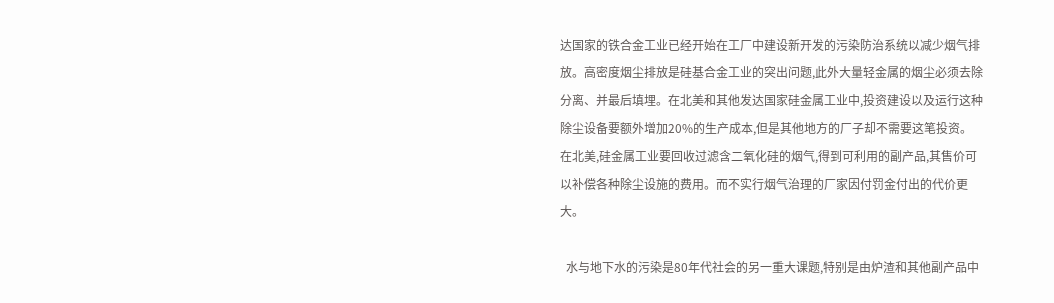达国家的铁合金工业已经开始在工厂中建设新开发的污染防治系统以减少烟气排放。高密度烟尘排放是硅基合金工业的突出问题,此外大量轻金属的烟尘必须去除分离、并最后填埋。在北美和其他发达国家硅金属工业中,投资建设以及运行这种除尘设备要额外增加20%的生产成本,但是其他地方的厂子却不需要这笔投资。在北美,硅金属工业要回收过滤含二氧化硅的烟气,得到可利用的副产品,其售价可以补偿各种除尘设施的费用。而不实行烟气治理的厂家因付罚金付出的代价更大。

  水与地下水的污染是80年代社会的另一重大课题,特别是由炉渣和其他副产品中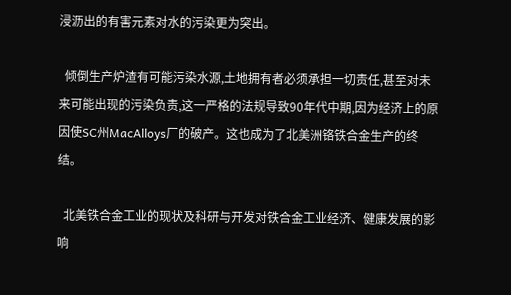浸沥出的有害元素对水的污染更为突出。

  倾倒生产炉渣有可能污染水源,土地拥有者必须承担一切责任,甚至对未来可能出现的污染负责,这一严格的法规导致90年代中期,因为经济上的原因使SC州MacAlloys厂的破产。这也成为了北美洲铬铁合金生产的终结。

  北美铁合金工业的现状及科研与开发对铁合金工业经济、健康发展的影响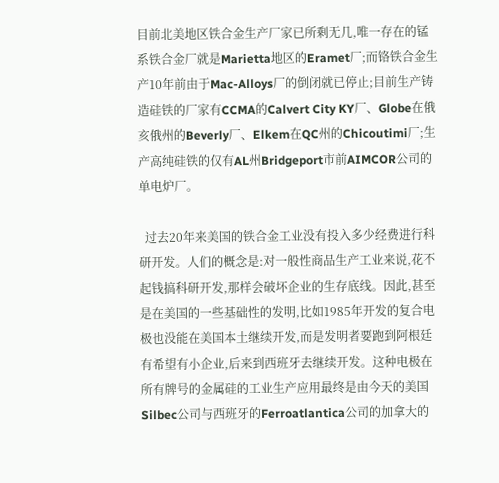目前北美地区铁合金生产厂家已所剩无几,唯一存在的锰系铁合金厂就是Marietta地区的Eramet厂;而铬铁合金生产10年前由于Mac-Alloys厂的倒闭就已停止;目前生产铸造硅铁的厂家有CCMA的Calvert City KY厂、Globe在俄亥俄州的Beverly厂、Elkem在QC州的Chicoutimi厂;生产高纯硅铁的仅有AL州Bridgeport市前AIMCOR公司的单电炉厂。

  过去20年来美国的铁合金工业没有投入多少经费进行科研开发。人们的概念是:对一般性商品生产工业来说,花不起钱搞科研开发,那样会破坏企业的生存底线。因此,甚至是在美国的一些基础性的发明,比如1985年开发的复合电极也没能在美国本土继续开发,而是发明者要跑到阿根廷有希望有小企业,后来到西班牙去继续开发。这种电极在所有牌号的金属硅的工业生产应用最终是由今天的美国Silbec公司与西班牙的Ferroatlantica公司的加拿大的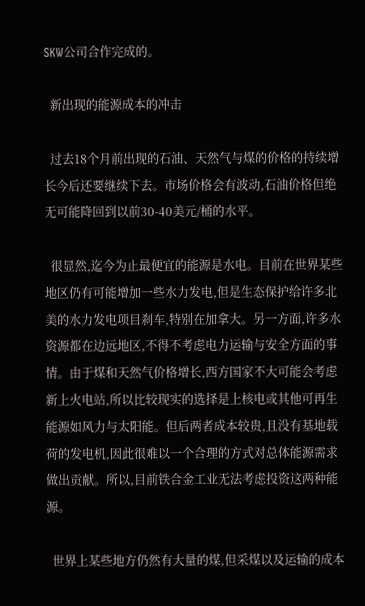SKW公司合作完成的。

  新出现的能源成本的冲击

  过去18个月前出现的石油、天然气与煤的价格的持续增长今后还要继续下去。市场价格会有波动,石油价格但绝无可能降回到以前30-40美元/桶的水平。

  很显然,迄今为止最便宜的能源是水电。目前在世界某些地区仍有可能增加一些水力发电,但是生态保护给许多北美的水力发电项目刹车,特别在加拿大。另一方面,许多水资源都在边远地区,不得不考虑电力运输与安全方面的事情。由于煤和天然气价格增长,西方国家不大可能会考虑新上火电站,所以比较现实的选择是上核电或其他可再生能源如风力与太阳能。但后两者成本较贵,且没有基地载荷的发电机,因此很难以一个合理的方式对总体能源需求做出贡献。所以,目前铁合金工业无法考虑投资这两种能源。

  世界上某些地方仍然有大量的煤,但采煤以及运输的成本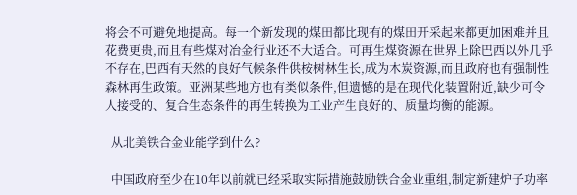将会不可避免地提高。每一个新发现的煤田都比现有的煤田开采起来都更加困难并且花费更贵,而且有些煤对冶金行业还不大适合。可再生煤资源在世界上除巴西以外几乎不存在,巴西有天然的良好气候条件供桉树林生长,成为木炭资源,而且政府也有强制性森林再生政策。亚洲某些地方也有类似条件,但遗憾的是在现代化装置附近,缺少可令人接受的、复合生态条件的再生转换为工业产生良好的、质量均衡的能源。

  从北美铁合金业能学到什么?

  中国政府至少在10年以前就已经采取实际措施鼓励铁合金业重组,制定新建炉子功率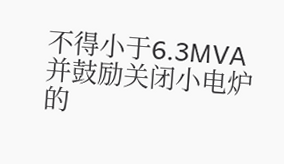不得小于6.3MVA并鼓励关闭小电炉的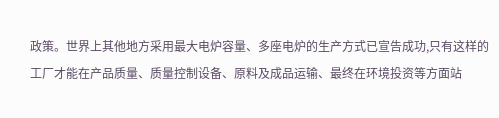政策。世界上其他地方采用最大电炉容量、多座电炉的生产方式已宣告成功,只有这样的工厂才能在产品质量、质量控制设备、原料及成品运输、最终在环境投资等方面站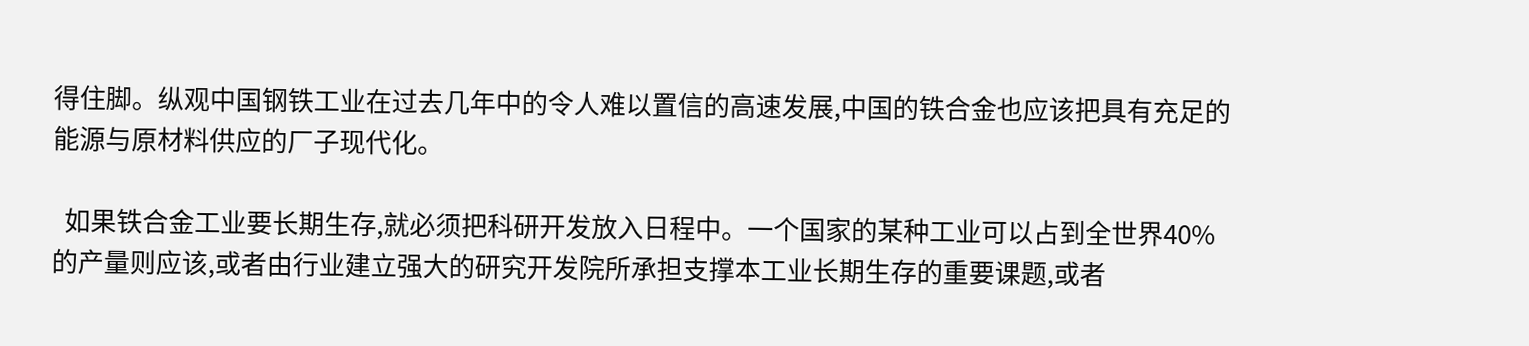得住脚。纵观中国钢铁工业在过去几年中的令人难以置信的高速发展,中国的铁合金也应该把具有充足的能源与原材料供应的厂子现代化。

  如果铁合金工业要长期生存,就必须把科研开发放入日程中。一个国家的某种工业可以占到全世界40%的产量则应该,或者由行业建立强大的研究开发院所承担支撑本工业长期生存的重要课题,或者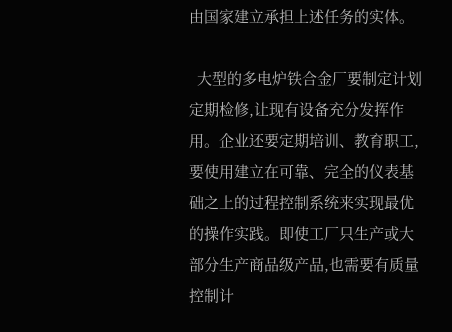由国家建立承担上述任务的实体。

  大型的多电炉铁合金厂要制定计划定期检修,让现有设备充分发挥作用。企业还要定期培训、教育职工,要使用建立在可靠、完全的仪表基础之上的过程控制系统来实现最优的操作实践。即使工厂只生产或大部分生产商品级产品,也需要有质量控制计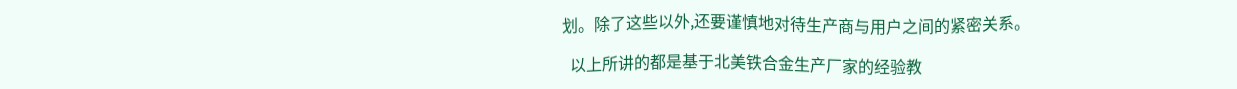划。除了这些以外,还要谨慎地对待生产商与用户之间的紧密关系。

  以上所讲的都是基于北美铁合金生产厂家的经验教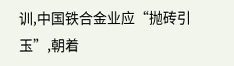训,中国铁合金业应“抛砖引玉”,朝着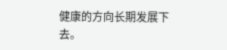健康的方向长期发展下去。